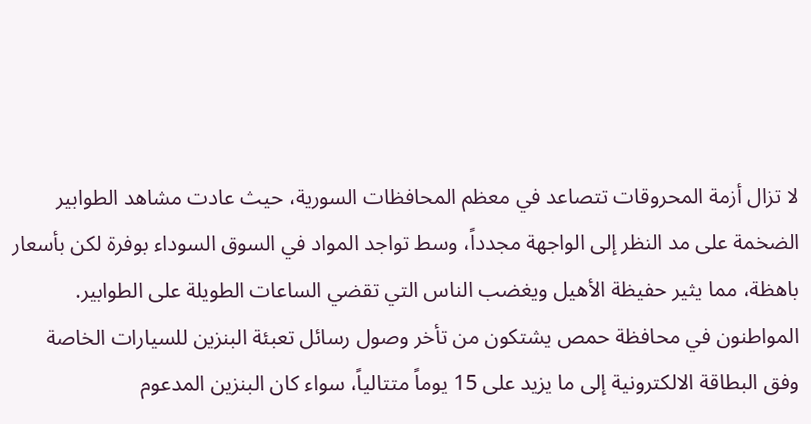لا تزال أزمة المحروقات تتصاعد في معظم المحافظات السورية، حيث عادت مشاهد الطوابير الضخمة على مد النظر إلى الواجهة مجدداً، وسط تواجد المواد في السوق السوداء بوفرة لكن بأسعار باهظة، مما يثير حفيظة الأهيل ويغضب الناس التي تقضي الساعات الطويلة على الطوابير.
المواطنون في محافظة حمص يشتكون من تأخر وصول رسائل تعبئة البنزين للسيارات الخاصة وفق البطاقة الالكترونية إلى ما يزيد على 15 يوماً متتالياً، سواء كان البنزين المدعوم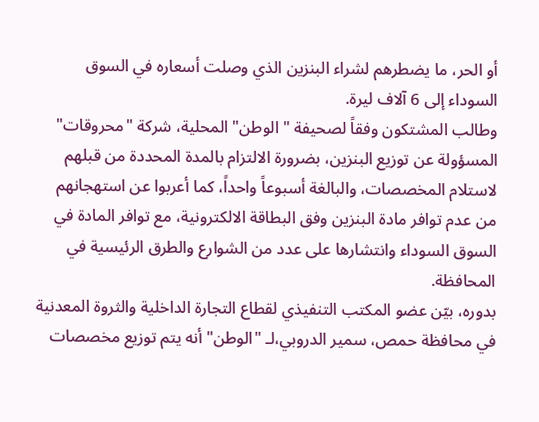أو الحر، ما يضطرهم لشراء البنزين الذي وصلت أسعاره في السوق السوداء إلى 6 آلاف ليرة.
وطالب المشتكون وفقاً لصحيفة " الوطن" المحلية، شركة "محروقات" المسؤولة عن توزيع البنزين، بضرورة الالتزام بالمدة المحددة من قبلهم لاستلام المخصصات، والبالغة أسبوعاً واحداً، كما أعربوا عن استهجانهم من عدم توافر مادة البنزين وفق البطاقة الالكترونية، مع توافر المادة في السوق السوداء وانتشارها على عدد من الشوارع والطرق الرئيسية في المحافظة.
بدوره، بيّن عضو المكتب التنفيذي لقطاع التجارة الداخلية والثروة المعدنية في محافظة حمص، سمير الدروبي،لـ "الوطن" أنه يتم توزيع مخصصات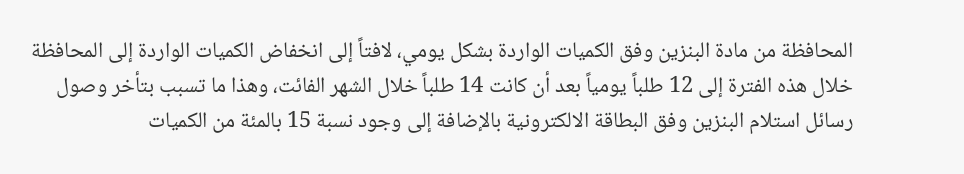المحافظة من مادة البنزين وفق الكميات الواردة بشكل يومي، لافتاً إلى انخفاض الكميات الواردة إلى المحافظة خلال هذه الفترة إلى 12 طلباً يومياً بعد أن كانت 14 طلباً خلال الشهر الفائت، وهذا ما تسبب بتأخر وصول رسائل استلام البنزين وفق البطاقة الالكترونية بالإضافة إلى وجود نسبة 15 بالمئة من الكميات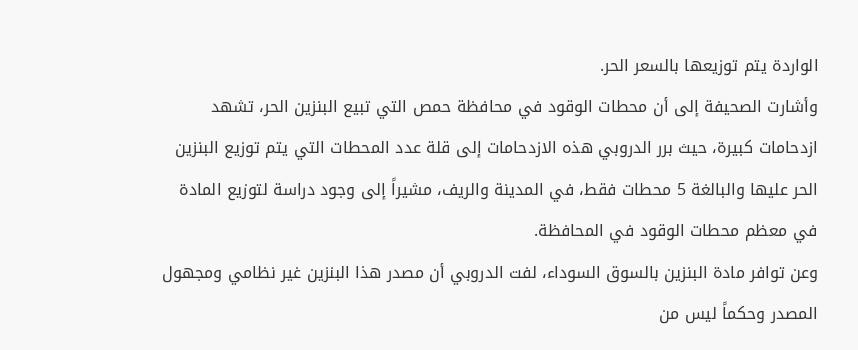الواردة يتم توزيعها بالسعر الحر.
وأشارت الصحيفة إلى أن محطات الوقود في محافظة حمص التي تبيع البنزين الحر، تشهد ازدحامات كبيرة، حيث برر الدروبي هذه الازدحامات إلى قلة عدد المحطات التي يتم توزيع البنزين الحر عليها والبالغة 5 محطات فقط، في المدينة والريف، مشيراً إلى وجود دراسة لتوزيع المادة في معظم محطات الوقود في المحافظة.
وعن توافر مادة البنزين بالسوق السوداء، لفت الدروبي أن مصدر هذا البنزين غير نظامي ومجهول المصدر وحكماً ليس من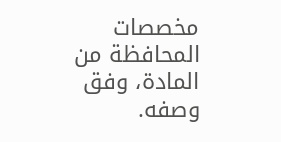مخصصات المحافظة من المادة، وفق وصفه.